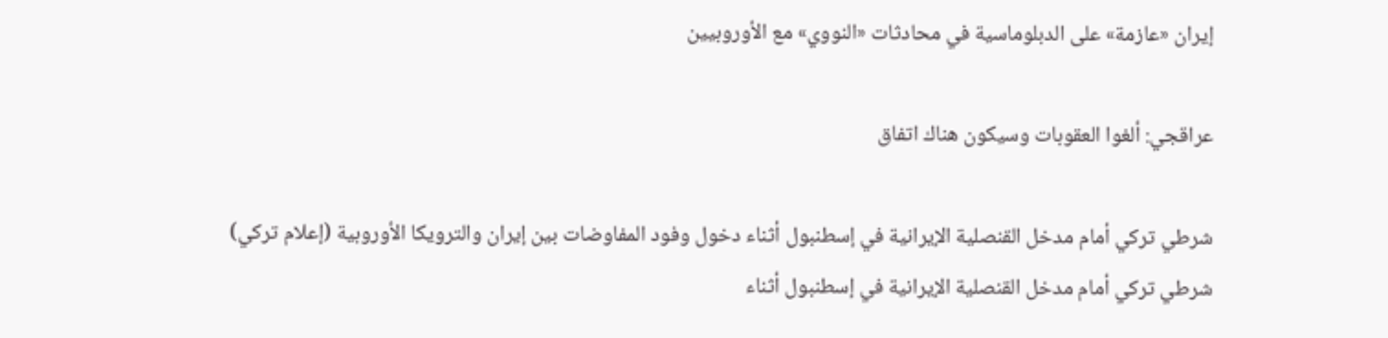إيران «عازمة» على الدبلوماسية في محادثات «النووي» مع الأوروبيين

عراقجي: ألغوا العقوبات وسيكون هناك اتفاق

شرطي تركي أمام مدخل القنصلية الإيرانية في إسطنبول أثناء دخول وفود المفاوضات بين إيران والترويكا الأوروبية (إعلام تركي)
شرطي تركي أمام مدخل القنصلية الإيرانية في إسطنبول أثناء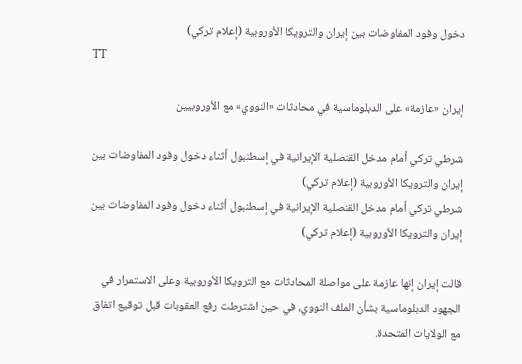دخول وفود المفاوضات بين إيران والترويكا الأوروبية (إعلام تركي)
TT

إيران «عازمة» على الدبلوماسية في محادثات «النووي» مع الأوروبيين

شرطي تركي أمام مدخل القنصلية الإيرانية في إسطنبول أثناء دخول وفود المفاوضات بين إيران والترويكا الأوروبية (إعلام تركي)
شرطي تركي أمام مدخل القنصلية الإيرانية في إسطنبول أثناء دخول وفود المفاوضات بين إيران والترويكا الأوروبية (إعلام تركي)

قالت إيران إنها عازمة على مواصلة المحادثات مع الترويكا الأوروبية وعلى الاستمرار في الجهود الدبلوماسية بشأن الملف النووي، في حين اشترطت رفع العقوبات قبل توقيع اتفاق مع الولايات المتحدة.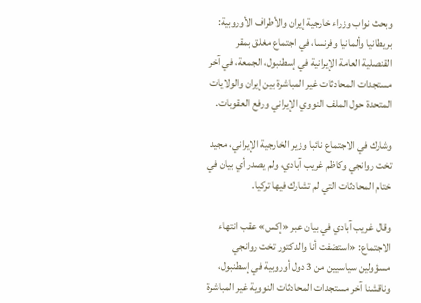وبحث نواب وزراء خارجية إيران والأطراف الأوروبية: بريطانيا وألمانيا وفرنسا، في اجتماع مغلق بمقر القنصلية العامة الإيرانية في إسطنبول، الجمعة، في آخر مستجدات المحادثات غير المباشرة بين إيران والولايات المتحدة حول الملف النووي الإيراني ورفع العقوبات.

وشارك في الاجتماع نائبا وزير الخارجية الإيراني، مجيد تخت روانجي وكاظم غريب آبادي، ولم يصدر أي بيان في ختام المحادثات التي لم تشارك فيها تركيا.

وقال غريب آبادي في بيان عبر «إكس» عقب انتهاء الاجتماع: «استضفت أنا والدكتور تخت روانجي مسؤولين سياسيين من 3 دول أوروبية في إسطنبول، وناقشنا آخر مستجدات المحادثات النووية غير المباشرة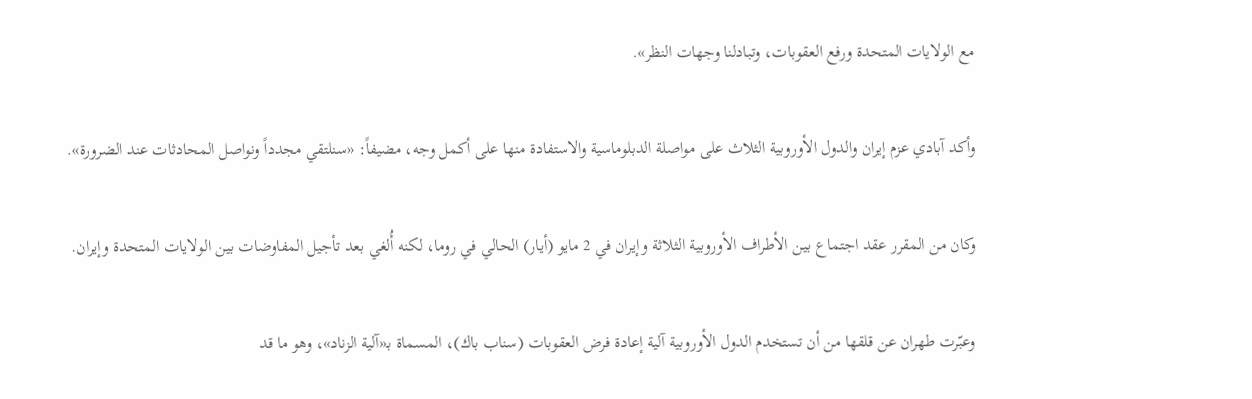مع الولايات المتحدة ورفع العقوبات، وتبادلنا وجهات النظر».

وأكد آبادي عزم إيران والدول الأوروبية الثلاث على مواصلة الدبلوماسية والاستفادة منها على أكمل وجه، مضيفاً: «سنلتقي مجدداً ونواصل المحادثات عند الضرورة».

وكان من المقرر عقد اجتماع بين الأطراف الأوروبية الثلاثة وإيران في 2 مايو (أيار) الحالي في روما، لكنه أُلغي بعد تأجيل المفاوضات بين الولايات المتحدة وإيران.

وعبّرت طهران عن قلقها من أن تستخدم الدول الأوروبية آلية إعادة فرض العقوبات (سناب باك)، المسماة بـ«آلية الزناد»، وهو ما قد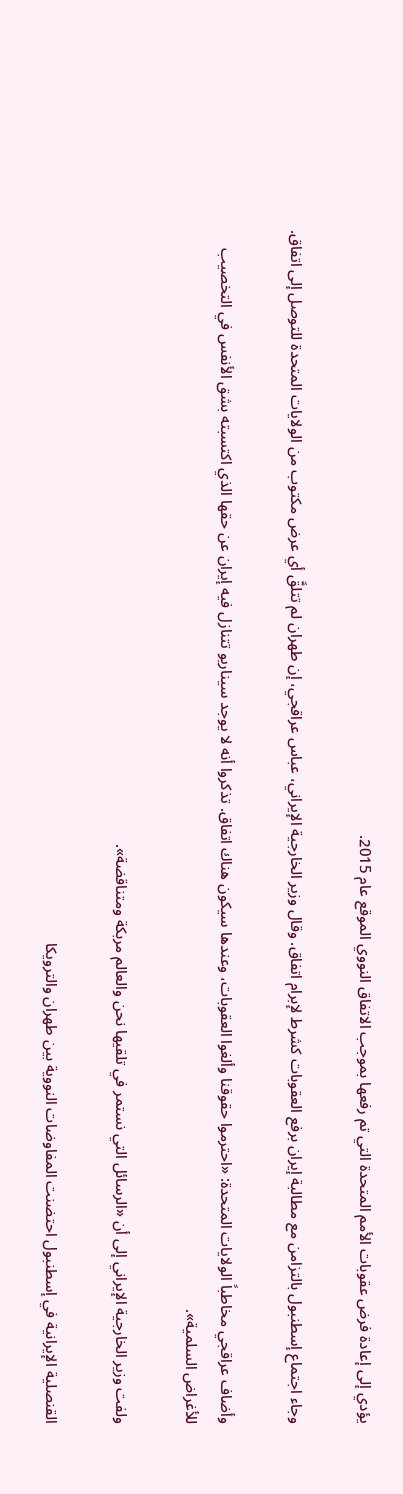يؤدي إلى إعادة فرض عقوبات الأمم المتحدة التي تم رفعها بموجب الاتفاق النووي الموقع عام 2015.

وجاء اجتماع إسطنبول بالتزامن مع مطالبة إيران برفع العقوبات كشرط لإبرام اتفاق. وقال وزير الخارجية الإيراني، عباس عراقجي، إن طهران لم تتلقَّ أي عرض مكتوب من الولايات المتحدة للتوصل إلى اتفاق.

وأضاف عراقجي مخاطباً الولايات المتحدة: «احترموا حقوقنا وألغوا العقوبات، وعندها سيكون هناك اتفاق. تذكروا أنه لا يوجد سيناريو تتنازل فيه إيران عن حقها الذي اكتسبته بشق الأنفس في التخصيب للأغراض السلمية».

ولفت وزير الخارجية الإيراني إلى أن «الرسائل التي نستمر في تلقيها نحن والعالم مربكة ومتناقضة».

القنصلية الإيرانية في إسطنبول احتضنت المفاوضات النووية بين طهران والترويكا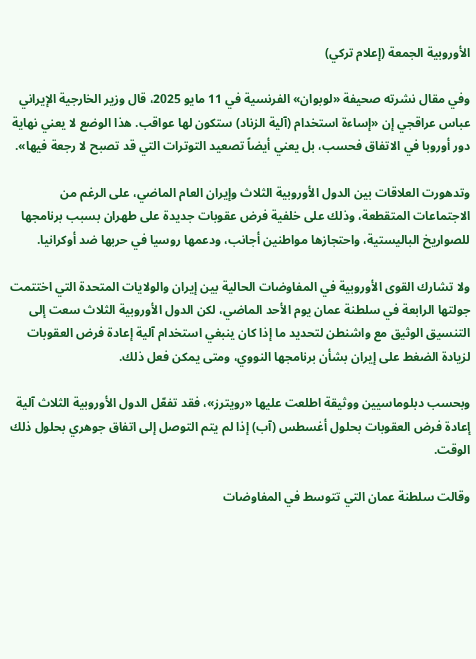الأوروبية الجمعة (إعلام تركي)

وفي مقال نشرته صحيفة «لوبوان» الفرنسية في 11 مايو 2025، قال وزير الخارجية الإيراني عباس عراقجي إن «إساءة استخدام (آلية الزناد) ستكون لها عواقب. هذا الوضع لا يعني نهاية دور أوروبا في الاتفاق فحسب، بل يعني أيضاً تصعيد التوترات التي قد تصبح لا رجعة فيها».

وتدهورت العلاقات بين الدول الأوروبية الثلاث وإيران العام الماضي، على الرغم من الاجتماعات المتقطعة، وذلك على خلفية فرض عقوبات جديدة على طهران بسبب برنامجها للصواريخ الباليستية، واحتجازها مواطنين أجانب، ودعمها روسيا في حربها ضد أوكرانيا.

ولا تشارك القوى الأوروبية في المفاوضات الحالية بين إيران والولايات المتحدة التي اختتمت جولتها الرابعة في سلطنة عمان يوم الأحد الماضي، لكن الدول الأوروبية الثلاث سعت إلى التنسيق الوثيق مع واشنطن لتحديد ما إذا كان ينبغي استخدام آلية إعادة فرض العقوبات لزيادة الضغط على إيران بشأن برنامجها النووي، ومتى يمكن فعل ذلك.

وبحسب دبلوماسيين ووثيقة اطلعت عليها «رويترز»، فقد تفعّل الدول الأوروبية الثلاث آلية إعادة فرض العقوبات بحلول أغسطس (آب) إذا لم يتم التوصل إلى اتفاق جوهري بحلول ذلك الوقت.

وقالت سلطنة عمان التي تتوسط في المفاوضات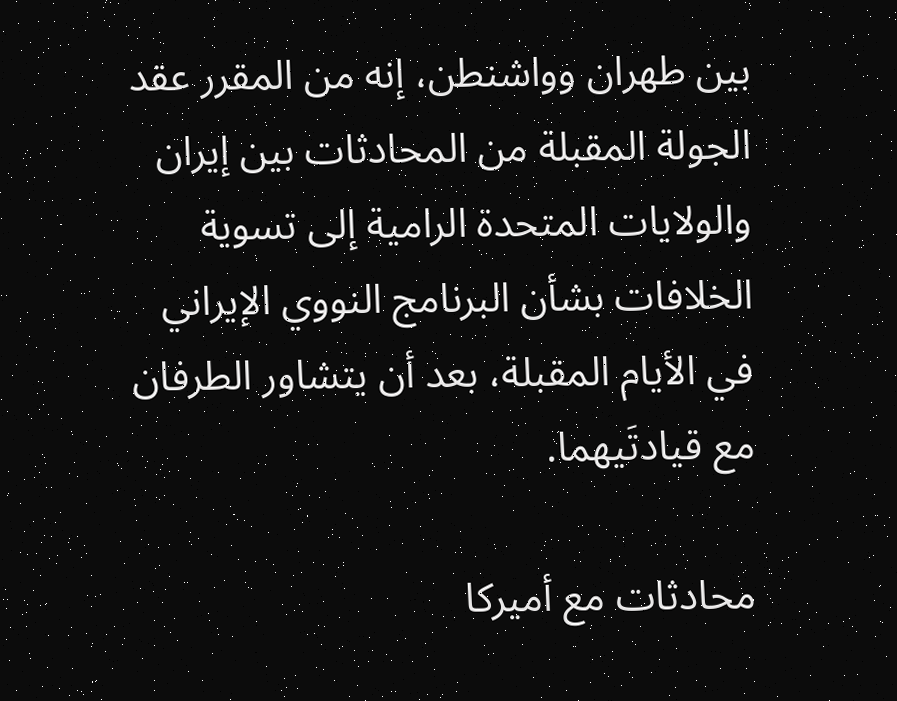بين طهران وواشنطن، إنه من المقرر عقد الجولة المقبلة من المحادثات بين إيران والولايات المتحدة الرامية إلى تسوية الخلافات بشأن البرنامج النووي الإيراني في الأيام المقبلة، بعد أن يتشاور الطرفان مع قيادتَيهما.

محادثات مع أميركا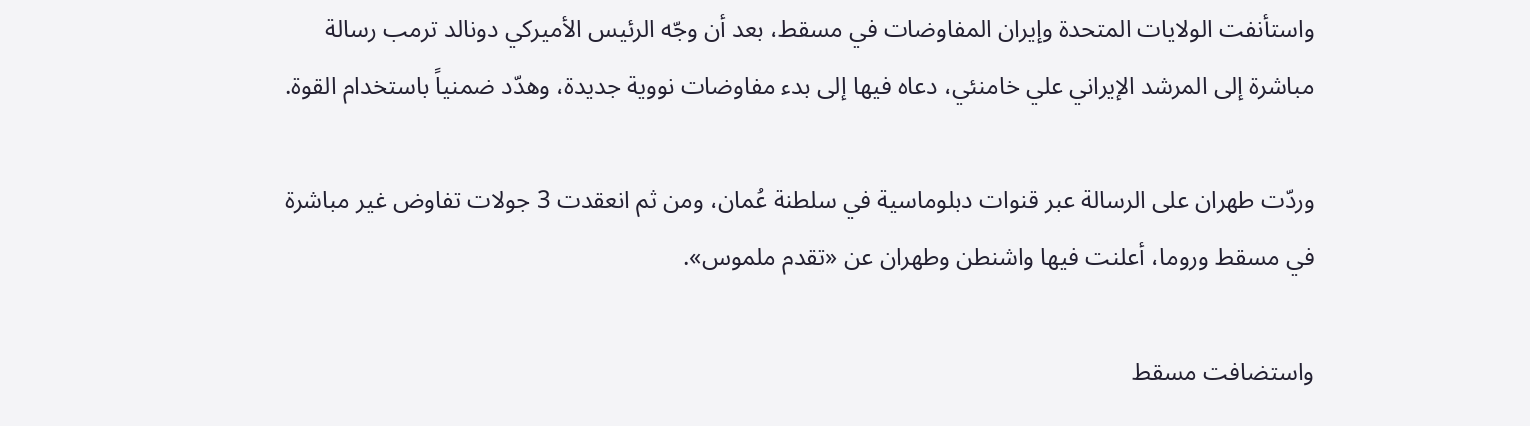واستأنفت الولايات المتحدة وإيران المفاوضات في مسقط، بعد أن وجّه الرئيس الأميركي دونالد ترمب رسالة مباشرة إلى المرشد الإيراني علي خامنئي، دعاه فيها إلى بدء مفاوضات نووية جديدة، وهدّد ضمنياً باستخدام القوة.

وردّت طهران على الرسالة عبر قنوات دبلوماسية في سلطنة عُمان، ومن ثم انعقدت 3 جولات تفاوض غير مباشرة في مسقط وروما، أعلنت فيها واشنطن وطهران عن «تقدم ملموس».

واستضافت مسقط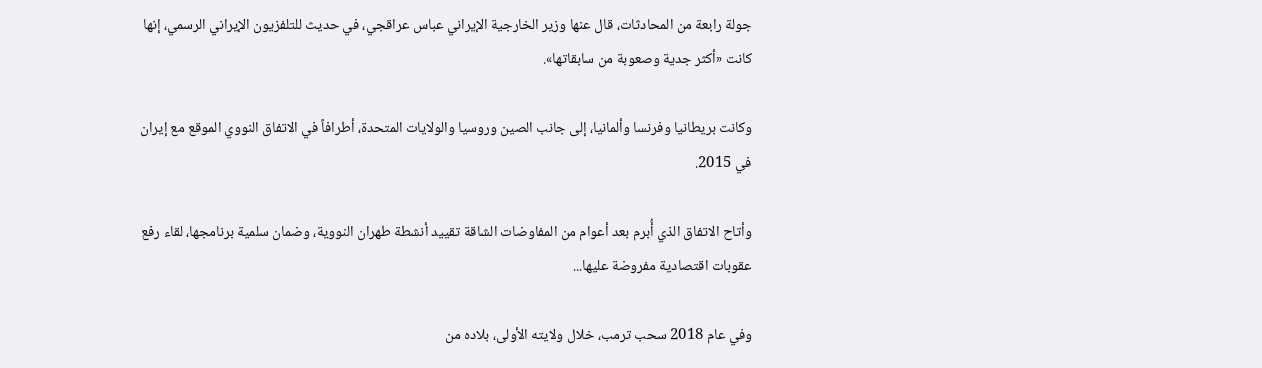جولة رابعة من المحادثات، قال عنها وزير الخارجية الإيراني عباس عراقجي، في حديث للتلفزيون الإيراني الرسمي، إنها كانت «أكثر جدية وصعوبة من سابقاتها».

وكانت بريطانيا وفرنسا وألمانيا، إلى جانب الصين وروسيا والولايات المتحدة، أطرافاً في الاتفاق النووي الموقع مع إيران في 2015.

وأتاح الاتفاق الذي أُبرم بعد أعوام من المفاوضات الشاقة تقييد أنشطة طهران النووية، وضمان سلمية برنامجها، لقاء رفع عقوبات اقتصادية مفروضة عليها...

وفي عام 2018 سحب ترمب، خلال ولايته الأولى، بلاده من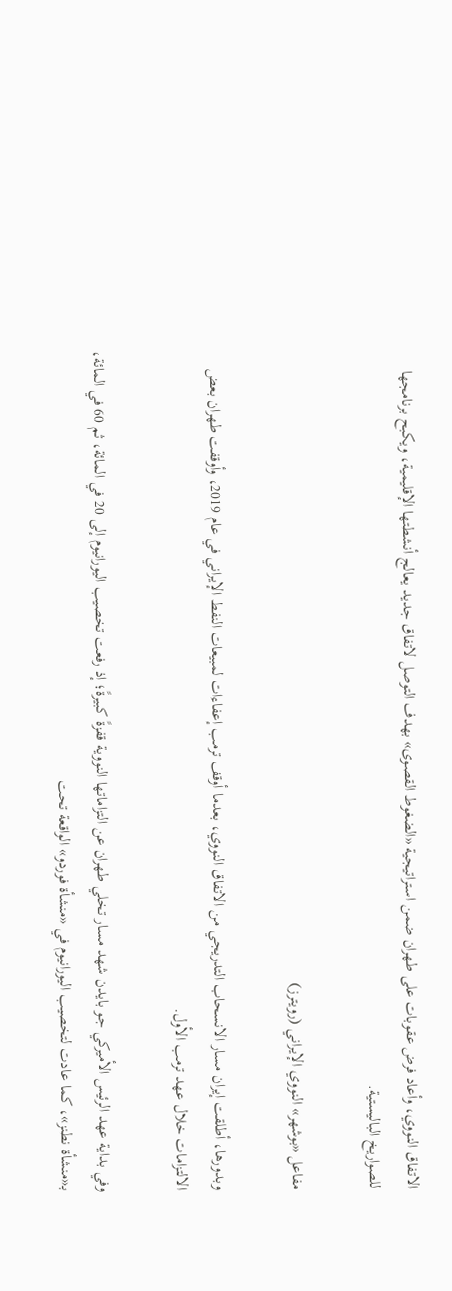الاتفاق النووي، وأعاد فرض عقوبات على طهران ضمن استراتيجية «الضغوط القصوى» بهدف التوصل لاتفاق جديد يعالج أنشطتها الإقليمية، ويكبح برنامجها للصواريخ الباليستية.

مفاعل «بوشهر» النووي الإيراني (رويترز)

وبدورها، أطلقت إيران مسار الانسحاب التدريجي من الاتفاق النووي، بعدما أوقف ترمب إعفاءات لمبيعات النفط الإيراني في عام 2019، وأوقفت طهران بعض الالتزامات خلال عهد ترمب الأول.

وفي بداية عهد الرئيس الأميركي جو بايدن شهد مسار تخلي طهران عن التزاماتها النووية قفزةً كبيرةً؛ إذ رفعت تخصيب اليورانيوم إلى 20 في المائة، ثم 60 في المائة، بـ«منشأة نطنز»، كما عادت لتخصيب اليورانيوم في «منشأة فوردو» الواقعة تحت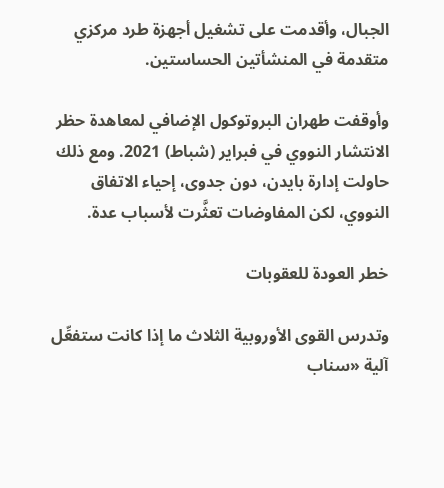الجبال، وأقدمت على تشغيل أجهزة طرد مركزي متقدمة في المنشأتين الحساستين.

وأوقفت طهران البروتوكول الإضافي لمعاهدة حظر الانتشار النووي في فبراير (شباط) 2021. ومع ذلك حاولت إدارة بايدن، دون جدوى، إحياء الاتفاق النووي، لكن المفاوضات تعثَّرت لأسباب عدة.

خطر العودة للعقوبات

وتدرس القوى الأوروبية الثلاث ما إذا كانت ستفعِّل آلية «سناب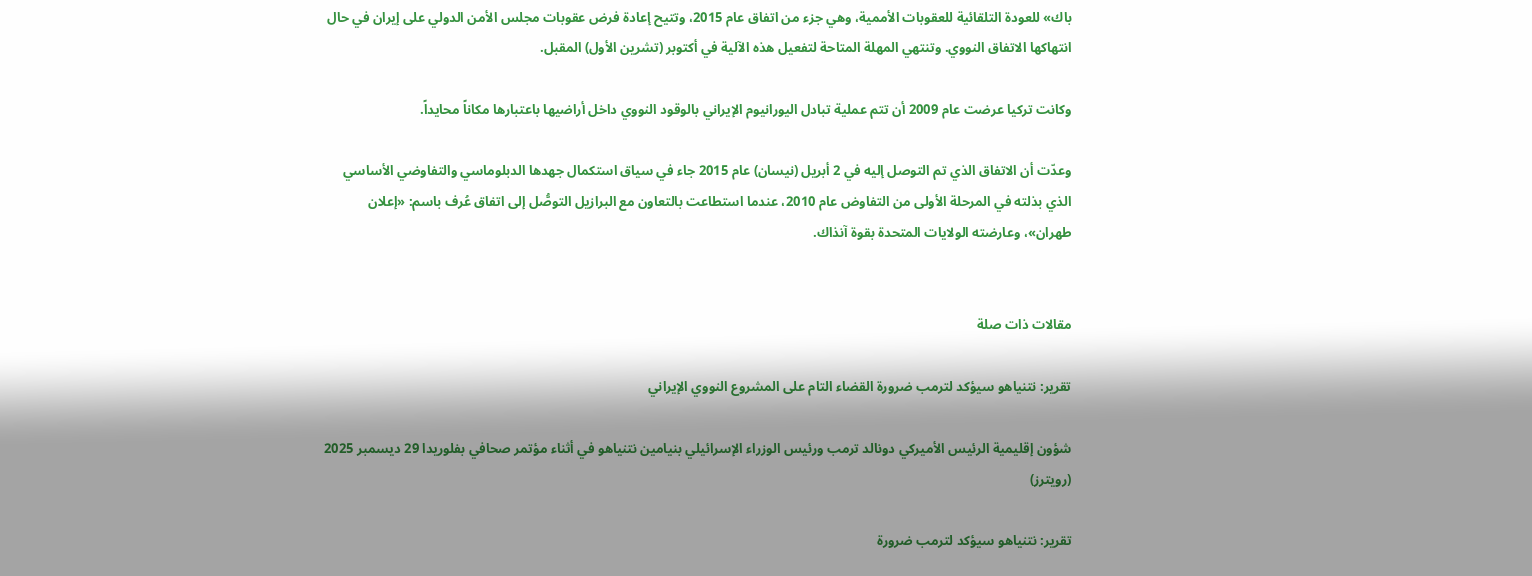باك» للعودة التلقائية للعقوبات الأممية، وهي جزء من اتفاق عام 2015، وتتيح إعادة فرض عقوبات مجلس الأمن الدولي على إيران في حال انتهاكها الاتفاق النووي. وتنتهي المهلة المتاحة لتفعيل هذه الآلية في أكتوبر (تشرين الأول) المقبل.

وكانت تركيا عرضت عام 2009 أن تتم عملية تبادل اليورانيوم الإيراني بالوقود النووي داخل أراضيها باعتبارها مكاناً محايداً.

وعدّت أن الاتفاق الذي تم التوصل إليه في 2 أبريل (نيسان) عام 2015 جاء في سياق استكمال جهدها الدبلوماسي والتفاوضي الأساسي الذي بذلته في المرحلة الأولى من التفاوض عام 2010، عندما استطاعت بالتعاون مع البرازيل التوصُّل إلى اتفاق عُرف باسم: «إعلان طهران»، وعارضته الولايات المتحدة بقوة آنذاك.


مقالات ذات صلة

تقرير: نتنياهو سيؤكد لترمب ضرورة القضاء التام على المشروع النووي الإيراني

شؤون إقليمية الرئيس الأميركي دونالد ترمب ورئيس الوزراء الإسرائيلي بنيامين نتنياهو في أثناء مؤتمر صحافي بفلوريدا 29 ديسمبر 2025 (رويترز)

تقرير: نتنياهو سيؤكد لترمب ضرورة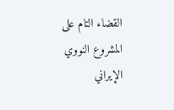القضاء التام على المشروع النووي الإيراني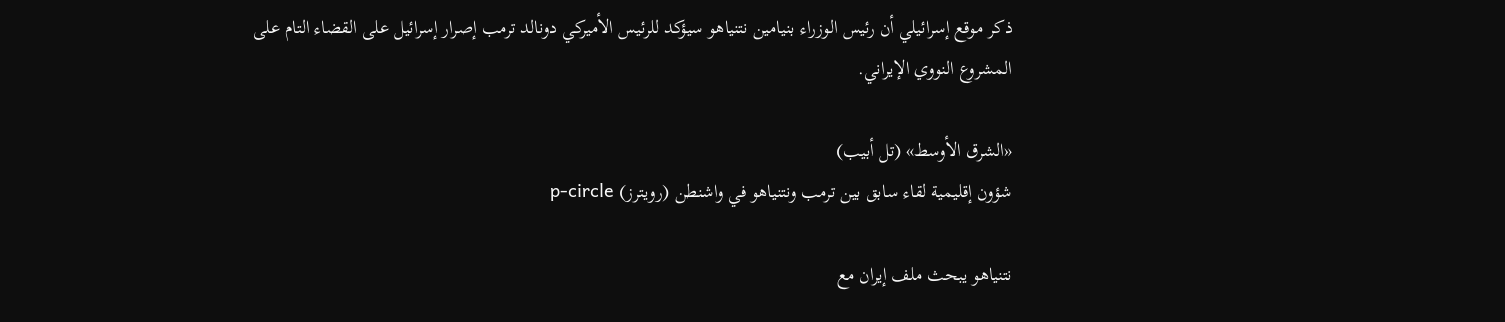ذكر موقع إسرائيلي أن رئيس الوزراء بنيامين نتنياهو سيؤكد للرئيس الأميركي دونالد ترمب إصرار إسرائيل على القضاء التام على المشروع النووي الإيراني.

«الشرق الأوسط» (تل أبيب)
شؤون إقليمية لقاء سابق بين ترمب ونتنياهو في واشنطن (رويترز) p-circle

نتنياهو يبحث ملف إيران مع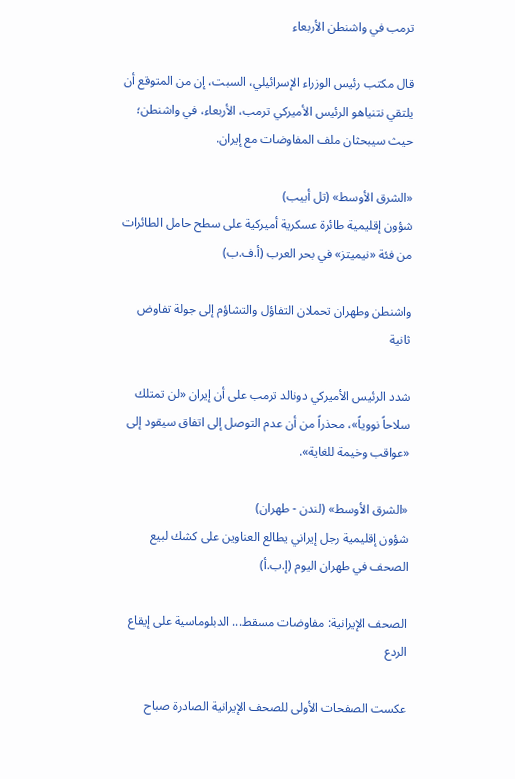ترمب في واشنطن الأربعاء

قال مكتب رئيس الوزراء الإسرائيلي، السبت، إن من المتوقع أن يلتقي نتنياهو الرئيس الأميركي ترمب، الأربعاء، في واشنطن؛ حيث سيبحثان ملف المفاوضات مع إيران.

«الشرق الأوسط» (تل أبيب)
شؤون إقليمية طائرة عسكرية أميركية على سطح حامل الطائرات من فئة «نيميتز» في بحر العرب (أ.ف.ب)

واشنطن وطهران تحملان التفاؤل والتشاؤم إلى جولة تفاوض ثانية

شدد الرئيس الأميركي دونالد ترمب على أن إيران «لن تمتلك سلاحاً نووياً»، محذراً من أن عدم التوصل إلى اتفاق سيقود إلى «عواقب وخيمة للغاية».

«الشرق الأوسط» (لندن - طهران)
شؤون إقليمية رجل إيراني يطالع العناوين على كشك لبيع الصحف في طهران اليوم (إ.ب.أ)

الصحف الإيرانية: مفاوضات مسقط... الدبلوماسية على إيقاع الردع

عكست الصفحات الأولى للصحف الإيرانية الصادرة صباح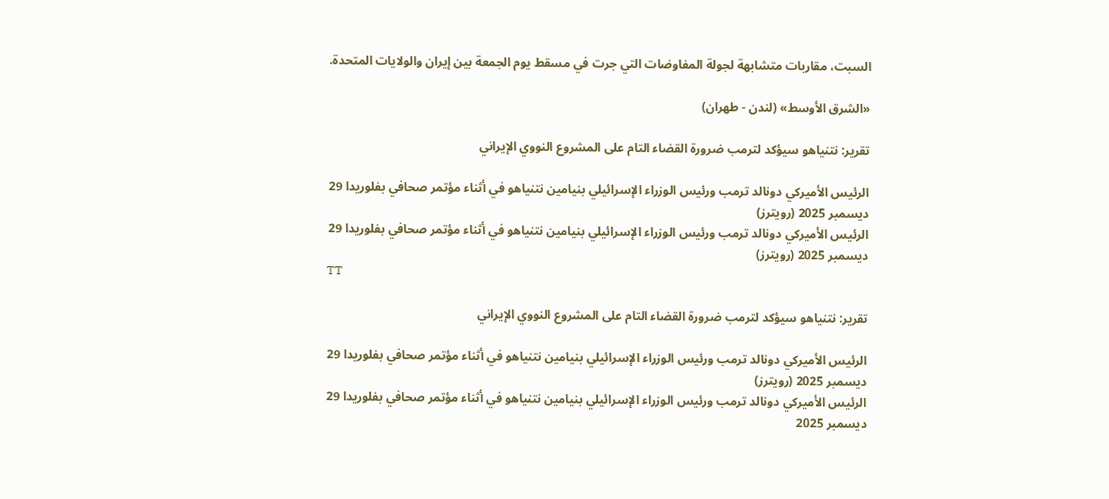السبت، مقاربات متشابهة لجولة المفاوضات التي جرت في مسقط يوم الجمعة بين إيران والولايات المتحدة.

«الشرق الأوسط» (لندن - طهران)

تقرير: نتنياهو سيؤكد لترمب ضرورة القضاء التام على المشروع النووي الإيراني

الرئيس الأميركي دونالد ترمب ورئيس الوزراء الإسرائيلي بنيامين نتنياهو في أثناء مؤتمر صحافي بفلوريدا 29 ديسمبر 2025 (رويترز)
الرئيس الأميركي دونالد ترمب ورئيس الوزراء الإسرائيلي بنيامين نتنياهو في أثناء مؤتمر صحافي بفلوريدا 29 ديسمبر 2025 (رويترز)
TT

تقرير: نتنياهو سيؤكد لترمب ضرورة القضاء التام على المشروع النووي الإيراني

الرئيس الأميركي دونالد ترمب ورئيس الوزراء الإسرائيلي بنيامين نتنياهو في أثناء مؤتمر صحافي بفلوريدا 29 ديسمبر 2025 (رويترز)
الرئيس الأميركي دونالد ترمب ورئيس الوزراء الإسرائيلي بنيامين نتنياهو في أثناء مؤتمر صحافي بفلوريدا 29 ديسمبر 2025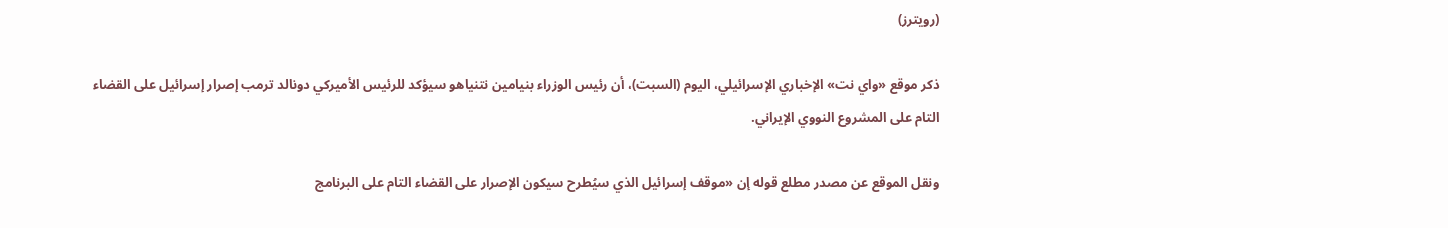(رويترز)

ذكر موقع «واي نت» الإخباري الإسرائيلي، اليوم (السبت)، أن رئيس الوزراء بنيامين نتنياهو سيؤكد للرئيس الأميركي دونالد ترمب إصرار إسرائيل على القضاء التام على المشروع النووي الإيراني.

ونقل الموقع عن مصدر مطلع قوله إن «موقف إسرائيل الذي سيُطرح سيكون الإصرار على القضاء التام على البرنامج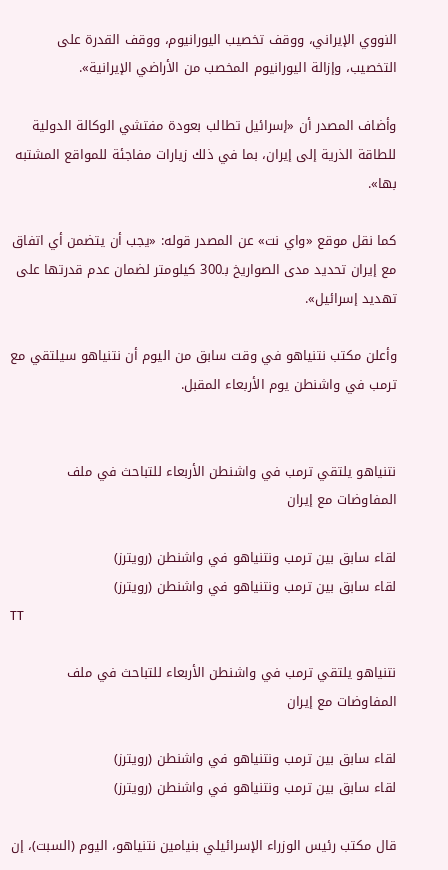النووي الإيراني، ووقف تخصيب اليورانيوم، ووقف القدرة على التخصيب، وإزالة اليورانيوم المخصب من الأراضي الإيرانية».

وأضاف المصدر أن «إسرائيل تطالب بعودة مفتشي الوكالة الدولية للطاقة الذرية إلى إيران، بما في ذلك زيارات مفاجئة للمواقع المشتبه بها».

كما نقل موقع «واي نت» عن المصدر قوله: «يجب أن يتضمن أي اتفاق مع إيران تحديد مدى الصواريخ بـ300 كيلومتر لضمان عدم قدرتها على تهديد إسرائيل».

وأعلن مكتب نتنياهو في وقت سابق من اليوم أن نتنياهو سيلتقي مع ترمب في واشنطن يوم الأربعاء المقبل.


نتنياهو يلتقي ترمب في واشنطن الأربعاء للتباحث في ملف المفاوضات مع إيران

لقاء سابق بين ترمب ونتنياهو في واشنطن (رويترز)
لقاء سابق بين ترمب ونتنياهو في واشنطن (رويترز)
TT

نتنياهو يلتقي ترمب في واشنطن الأربعاء للتباحث في ملف المفاوضات مع إيران

لقاء سابق بين ترمب ونتنياهو في واشنطن (رويترز)
لقاء سابق بين ترمب ونتنياهو في واشنطن (رويترز)

قال مكتب رئيس الوزراء الإسرائيلي بنيامين نتنياهو، اليوم (السبت)، إن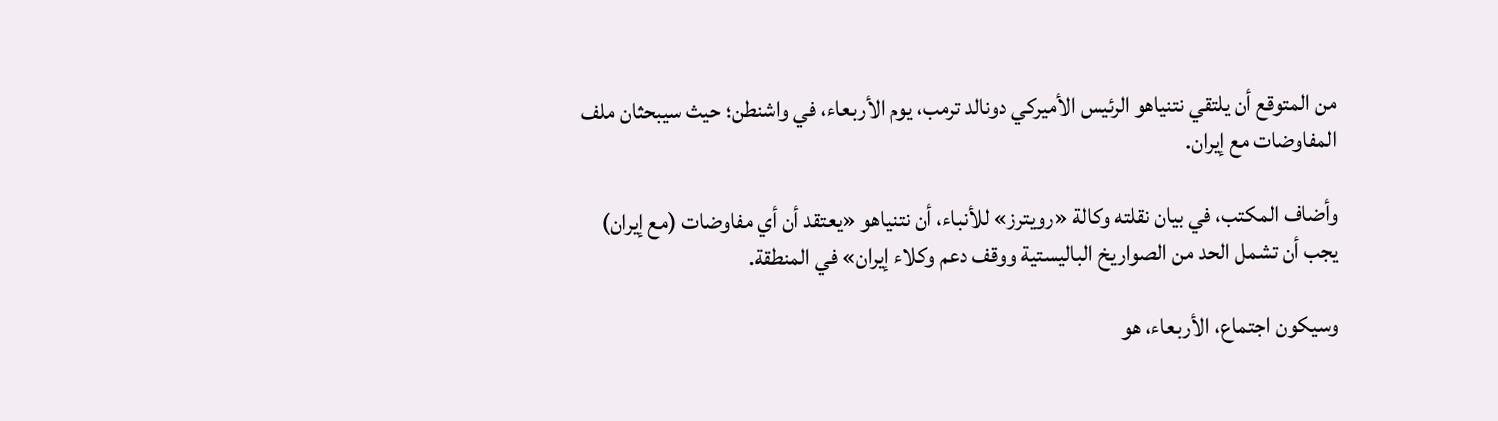من المتوقع أن يلتقي نتنياهو الرئيس الأميركي دونالد ترمب، يوم الأربعاء، في واشنطن؛ حيث سيبحثان ملف المفاوضات مع إيران.

وأضاف المكتب، في بيان نقلته وكالة «رويترز» للأنباء، أن نتنياهو «يعتقد أن أي مفاوضات (مع إيران) يجب أن تشمل الحد من الصواريخ الباليستية ووقف دعم وكلاء إيران» في المنطقة.

وسيكون اجتماع، الأربعاء، هو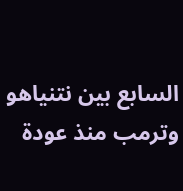السابع بين نتنياهو وترمب منذ ‌عودة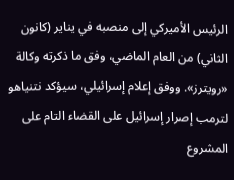الرئيس الأميركي إلى منصبه في يناير (كانون الثاني) من العام الماضي، وفق ما ذكرته وكالة «رويترز». ووفق إعلام إسرائيلي، سيؤكد نتنياهو لترمب إصرار إسرائيل على القضاء التام على المشروع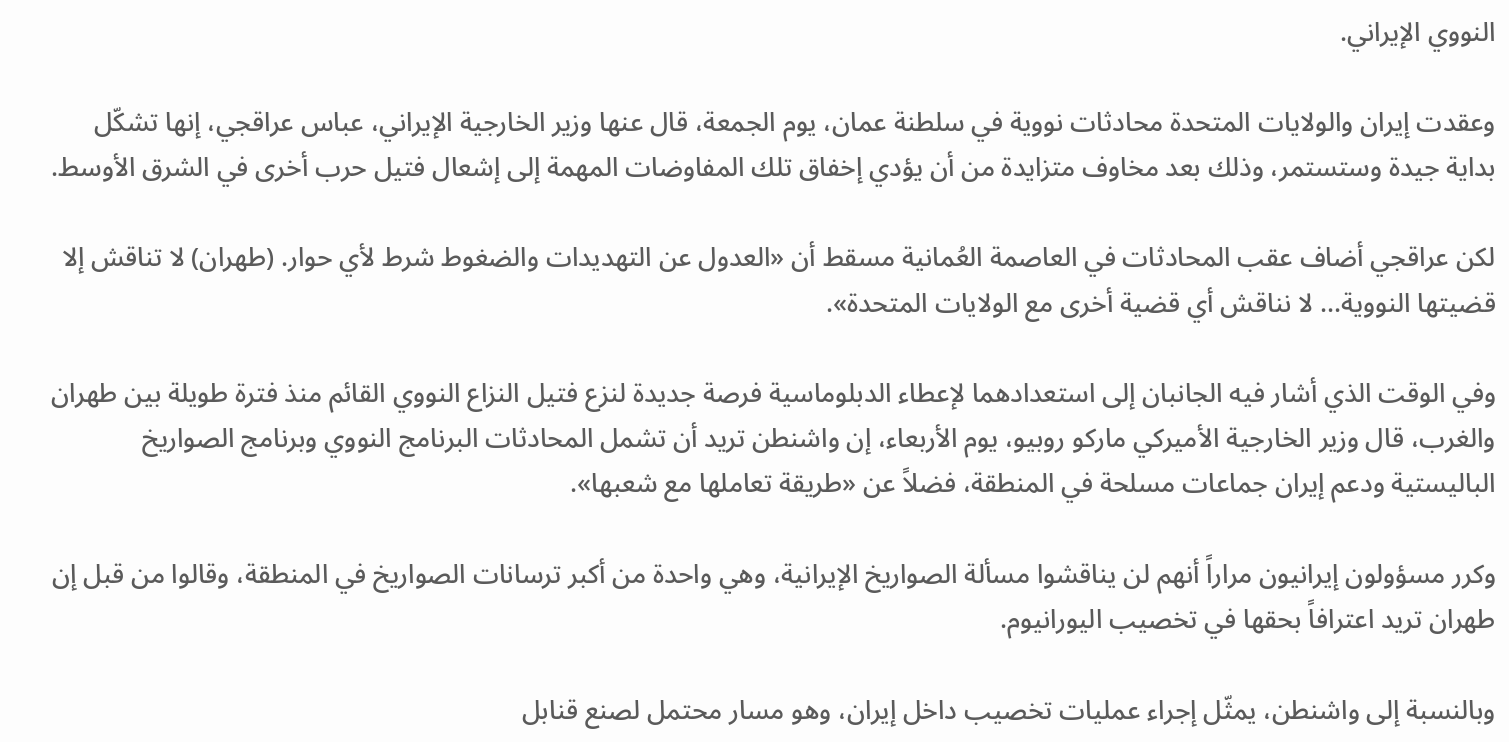النووي الإيراني.

وعقدت إيران والولايات المتحدة محادثات نووية في سلطنة عمان، يوم الجمعة، قال عنها وزير الخارجية الإيراني، عباس عراقجي، إنها تشكّل بداية جيدة وستستمر، وذلك بعد مخاوف متزايدة من أن يؤدي إخفاق تلك المفاوضات المهمة إلى إشعال فتيل حرب أخرى في الشرق الأوسط.

لكن عراقجي أضاف عقب المحادثات في العاصمة العُمانية مسقط أن «العدول عن التهديدات والضغوط شرط لأي حوار. (طهران) لا تناقش إلا قضيتها النووية... لا نناقش أي قضية أخرى مع الولايات المتحدة».

وفي الوقت الذي أشار فيه الجانبان إلى استعدادهما لإعطاء الدبلوماسية فرصة جديدة لنزع فتيل النزاع النووي القائم منذ فترة طويلة بين طهران والغرب، قال وزير الخارجية الأميركي ماركو روبيو، يوم الأربعاء، إن واشنطن تريد أن تشمل المحادثات البرنامج النووي وبرنامج الصواريخ الباليستية ودعم إيران جماعات مسلحة في المنطقة، فضلاً عن «طريقة تعاملها مع شعبها».

وكرر مسؤولون إيرانيون مراراً أنهم لن يناقشوا مسألة الصواريخ الإيرانية، وهي واحدة من أكبر ترسانات الصواريخ في المنطقة، وقالوا من قبل إن طهران تريد اعترافاً بحقها في تخصيب اليورانيوم.

وبالنسبة إلى واشنطن، يمثّل إجراء عمليات تخصيب داخل إيران، وهو مسار محتمل لصنع قنابل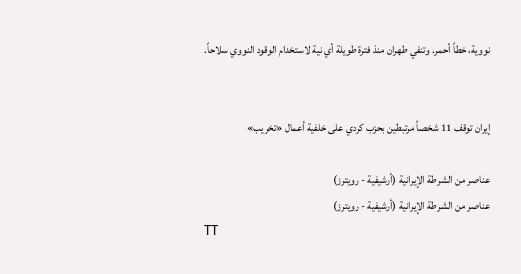نووية، خطاً أحمر. وتنفي طهران منذ فترة طويلة أي نية لاستخدام الوقود النووي سلاحاً.


إيران توقف 11 شخصاً مرتبطين بحزب كردي على خلفية أعمال «تخريب»

عناصر من الشرطة الإيرانية (أرشيفية - رويترز)
عناصر من الشرطة الإيرانية (أرشيفية - رويترز)
TT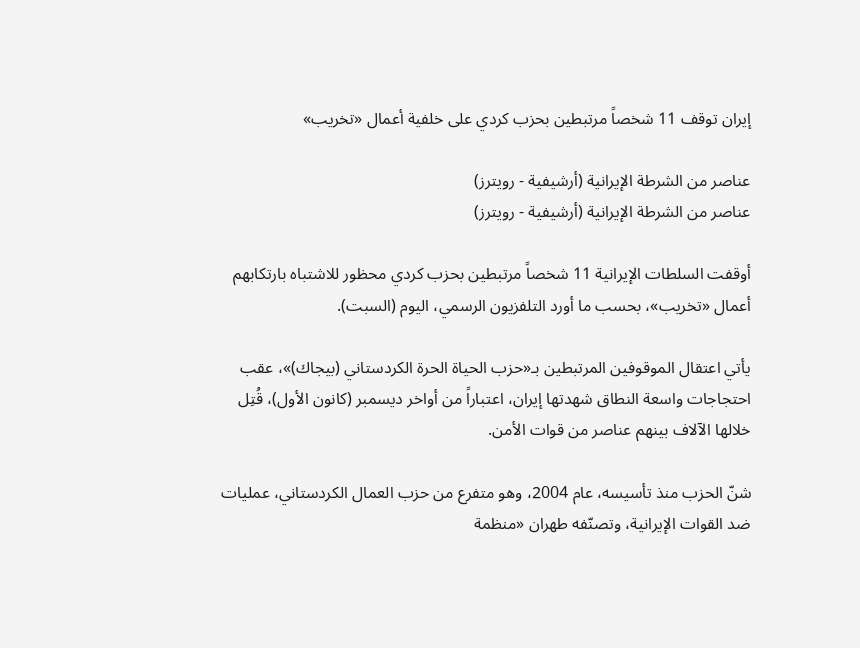إيران توقف 11 شخصاً مرتبطين بحزب كردي على خلفية أعمال «تخريب»

عناصر من الشرطة الإيرانية (أرشيفية - رويترز)
عناصر من الشرطة الإيرانية (أرشيفية - رويترز)

أوقفت السلطات الإيرانية 11 شخصاً مرتبطين بحزب كردي محظور للاشتباه بارتكابهم أعمال «تخريب»، بحسب ما أورد التلفزيون الرسمي، اليوم (السبت).

يأتي اعتقال الموقوفين المرتبطين بـ«حزب الحياة الحرة الكردستاني (بيجاك)»، عقب احتجاجات واسعة النطاق شهدتها إيران، اعتباراً من أواخر ديسمبر (كانون الأول)، قُتِل خلالها الآلاف بينهم عناصر من قوات الأمن.

شنّ الحزب منذ تأسيسه، عام 2004، وهو متفرع من حزب العمال الكردستاني، عمليات ضد القوات الإيرانية، وتصنّفه طهران «منظمة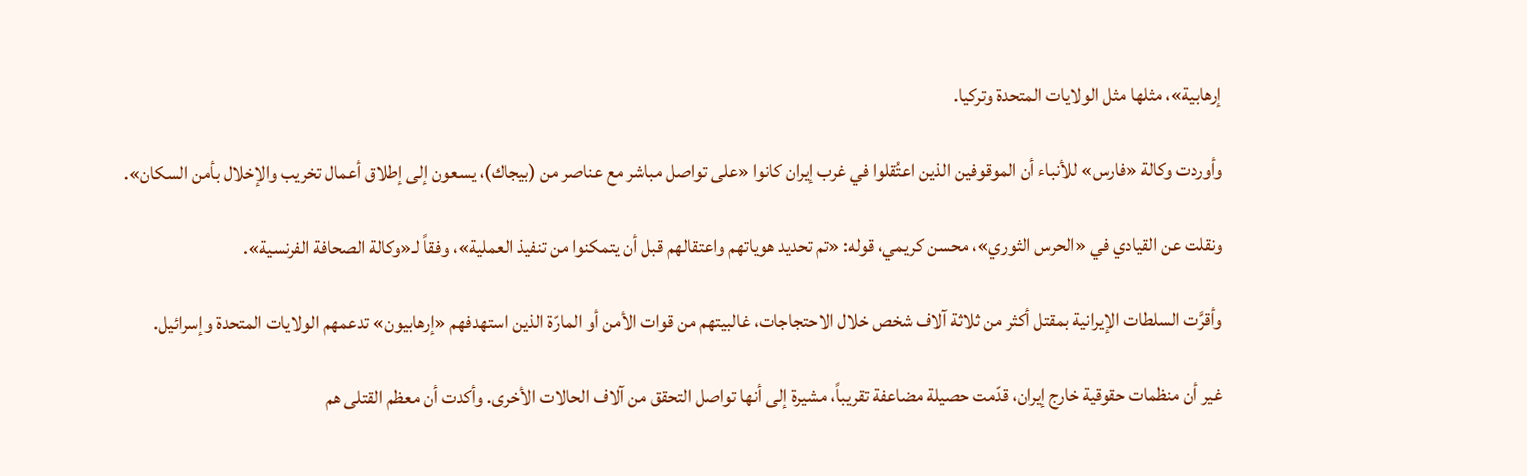إرهابية»، مثلها مثل الولايات المتحدة وتركيا.

وأوردت وكالة «فارس» للأنباء أن الموقوفين الذين اعتُقلوا في غرب إيران كانوا «على تواصل مباشر مع عناصر من (بيجاك)، يسعون إلى إطلاق أعمال تخريب والإخلال بأمن السكان».

ونقلت عن القيادي في «الحرس الثوري»، محسن كريمي، قوله: «تم تحديد هوياتهم واعتقالهم قبل أن يتمكنوا من تنفيذ العملية»، وفقاً لـ«وكالة الصحافة الفرنسية».

وأقرَّت السلطات الإيرانية بمقتل أكثر من ثلاثة آلاف شخص خلال الاحتجاجات، غالبيتهم من قوات الأمن أو المارّة الذين استهدفهم «إرهابيون» تدعمهم الولايات المتحدة وإسرائيل.

غير أن منظمات حقوقية خارج إيران، قدّمت حصيلة مضاعفة تقريباً، مشيرة إلى أنها تواصل التحقق من آلاف الحالات الأخرى. وأكدت أن معظم القتلى هم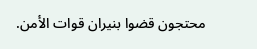محتجون قضوا بنيران قوات الأمن.